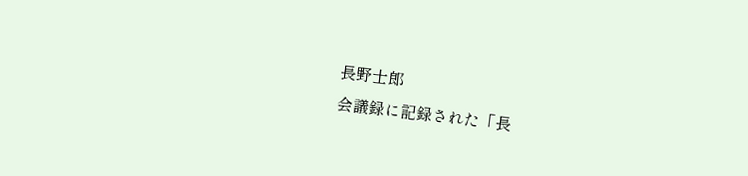長野士郎
会議録に記録された「長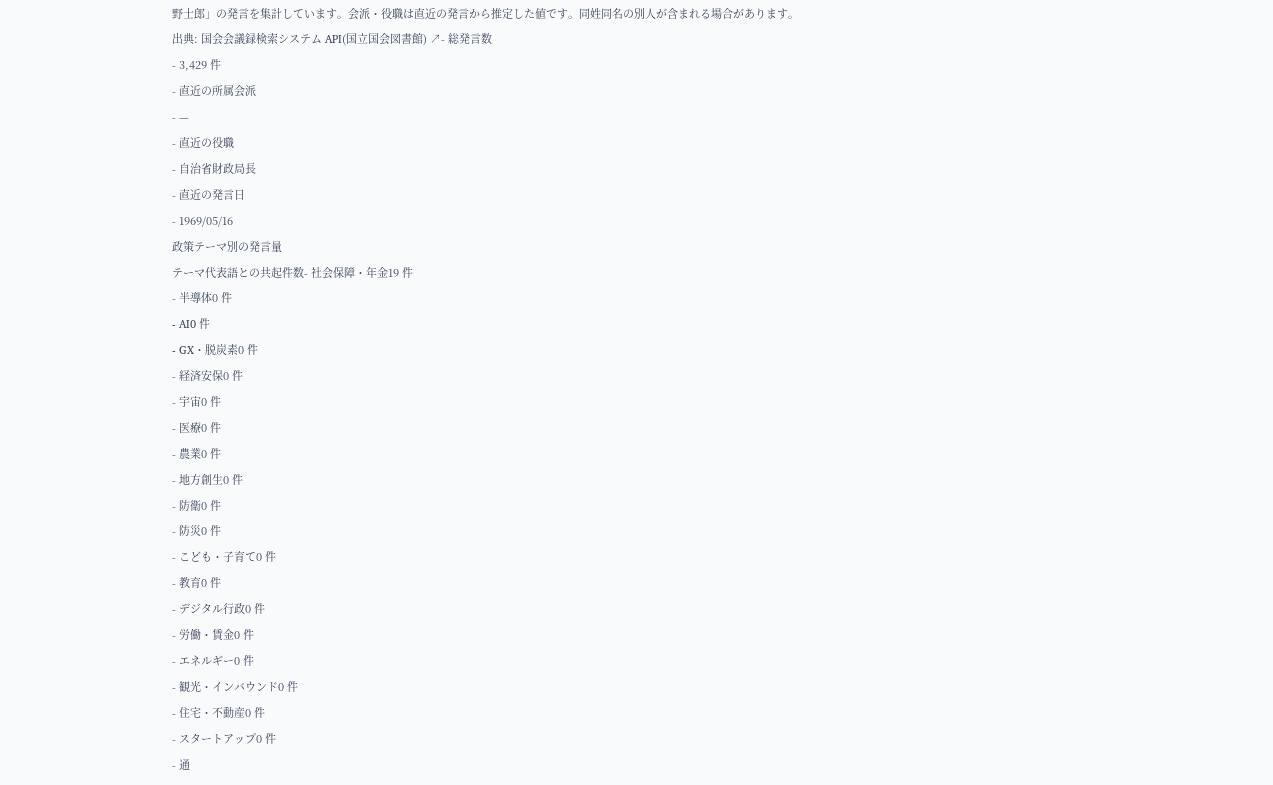野士郎」の発言を集計しています。会派・役職は直近の発言から推定した値です。同姓同名の別人が含まれる場合があります。
出典: 国会会議録検索システム API(国立国会図書館) ↗- 総発言数
- 3,429 件
- 直近の所属会派
- —
- 直近の役職
- 自治省財政局長
- 直近の発言日
- 1969/05/16
政策テーマ別の発言量
テーマ代表語との共起件数- 社会保障・年金19 件
- 半導体0 件
- AI0 件
- GX・脱炭素0 件
- 経済安保0 件
- 宇宙0 件
- 医療0 件
- 農業0 件
- 地方創生0 件
- 防衛0 件
- 防災0 件
- こども・子育て0 件
- 教育0 件
- デジタル行政0 件
- 労働・賃金0 件
- エネルギー0 件
- 観光・インバウンド0 件
- 住宅・不動産0 件
- スタートアップ0 件
- 通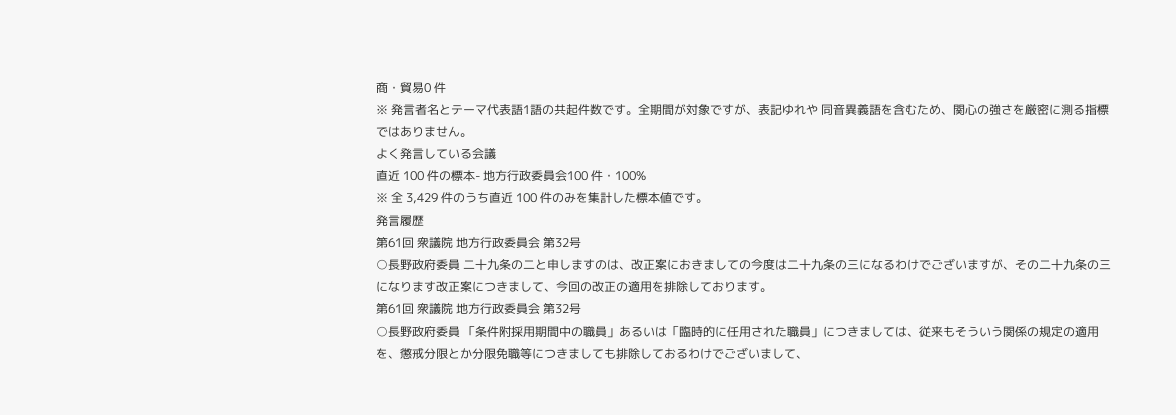商・貿易0 件
※ 発言者名とテーマ代表語1語の共起件数です。全期間が対象ですが、表記ゆれや 同音異義語を含むため、関心の強さを厳密に測る指標ではありません。
よく発言している会議
直近 100 件の標本- 地方行政委員会100 件・100%
※ 全 3,429 件のうち直近 100 件のみを集計した標本値です。
発言履歴
第61回 衆議院 地方行政委員会 第32号
○長野政府委員 二十九条の二と申しますのは、改正案におきましての今度は二十九条の三になるわけでございますが、その二十九条の三になります改正案につきまして、今回の改正の適用を排除しております。
第61回 衆議院 地方行政委員会 第32号
○長野政府委員 「条件附採用期間中の職員」あるいは「臨時的に任用された職員」につきましては、従来もそういう関係の規定の適用を、懲戒分限とか分限免職等につきましても排除しておるわけでございまして、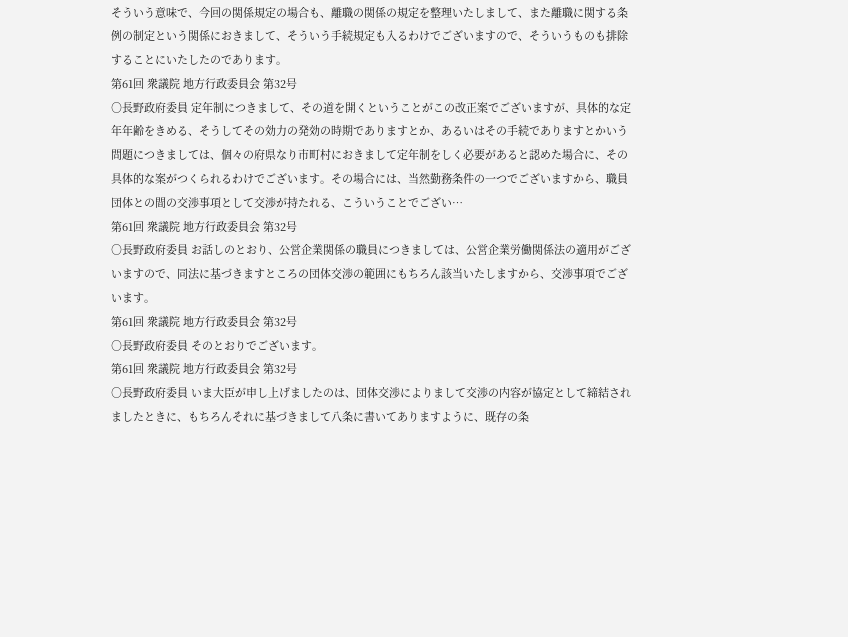そういう意味で、今回の関係規定の場合も、離職の関係の規定を整理いたしまして、また離職に関する条例の制定という関係におきまして、そういう手続規定も入るわけでございますので、そういうものも排除することにいたしたのであります。
第61回 衆議院 地方行政委員会 第32号
○長野政府委員 定年制につきまして、その道を開くということがこの改正案でございますが、具体的な定年年齢をきめる、そうしてその効力の発効の時期でありますとか、あるいはその手続でありますとかいう問題につきましては、個々の府県なり市町村におきまして定年制をしく必要があると認めた場合に、その具体的な案がつくられるわけでございます。その場合には、当然勤務条件の一つでございますから、職員団体との間の交渉事項として交渉が持たれる、こういうことでござい…
第61回 衆議院 地方行政委員会 第32号
○長野政府委員 お話しのとおり、公営企業関係の職員につきましては、公営企業労働関係法の適用がございますので、同法に基づきますところの団体交渉の範囲にもちろん該当いたしますから、交渉事項でございます。
第61回 衆議院 地方行政委員会 第32号
○長野政府委員 そのとおりでございます。
第61回 衆議院 地方行政委員会 第32号
○長野政府委員 いま大臣が申し上げましたのは、団体交渉によりまして交渉の内容が協定として締結されましたときに、もちろんそれに基づきまして八条に書いてありますように、既存の条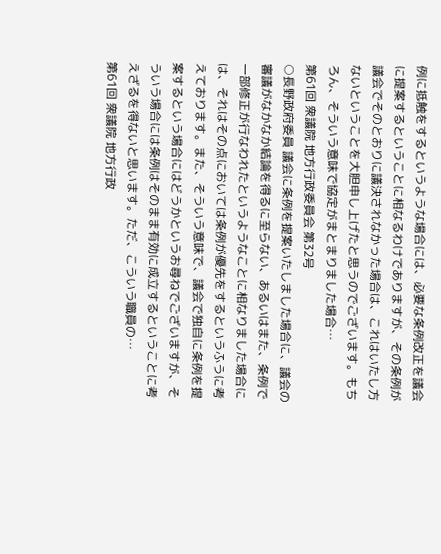例に抵触をするというような場合には、必要な条例改正を議会に提案するということに相なるわけでありますが、その条例が議会でそのとおりに議決されなかった場合は、これはいたし方ないということを大胆申し上げたと思うのでございます。もちろん、そういう意味で協定がまとまりました場合…
第61回 衆議院 地方行政委員会 第32号
○長野政府委員 議会に条例を提案いたしました場合に、議会の審議がなかなか結論を得るに至らない、あるいはまた、条例で一部修正が行なわれたというようなことに相なりました場合には、それはその点においては条例が優先をするというふうに考えております。また、そういう意味で、議会で独自に条例を提案するという場合にはどうかというお尋ねでございますが、そういう場合には条例はそのまま有効に成立するということに考えざるを得ないと思います。ただ、こういう職員の…
第61回 衆議院 地方行政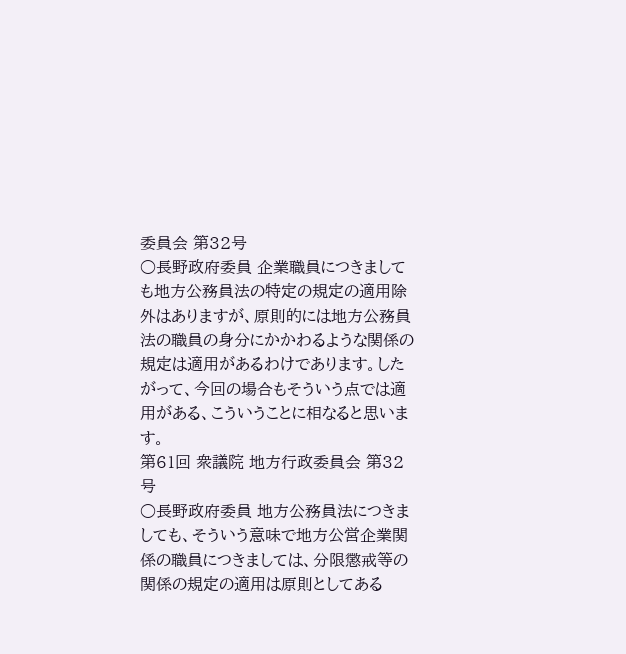委員会 第32号
○長野政府委員 企業職員につきましても地方公務員法の特定の規定の適用除外はありますが、原則的には地方公務員法の職員の身分にかかわるような関係の規定は適用があるわけであります。したがって、今回の場合もそういう点では適用がある、こういうことに相なると思います。
第61回 衆議院 地方行政委員会 第32号
○長野政府委員 地方公務員法につきましても、そういう意味で地方公営企業関係の職員につきましては、分限懲戒等の関係の規定の適用は原則としてある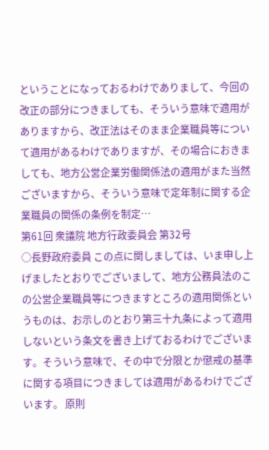ということになっておるわけでありまして、今回の改正の部分につきましても、そういう意味で適用がありますから、改正法はそのまま企業職員等について適用があるわけでありますが、その場合におきましても、地方公営企業労働関係法の適用がまた当然ございますから、そういう意味で定年制に関する企業職員の関係の条例を制定…
第61回 衆議院 地方行政委員会 第32号
○長野政府委員 この点に関しましては、いま申し上げましたとおりでございまして、地方公務員法のこの公営企業職員等につきますところの適用関係というものは、お示しのとおり第三十九条によって適用しないという条文を書き上げておるわけでございます。そういう意味で、その中で分限とか懲戒の基準に関する項目につきましては適用があるわけでございます。 原則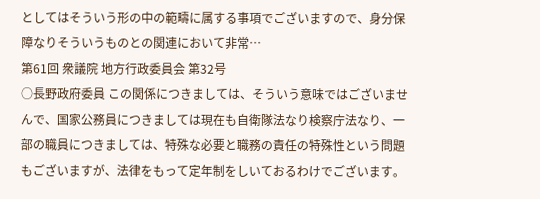としてはそういう形の中の範疇に属する事項でございますので、身分保障なりそういうものとの関連において非常…
第61回 衆議院 地方行政委員会 第32号
○長野政府委員 この関係につきましては、そういう意味ではございませんで、国家公務員につきましては現在も自衛隊法なり検察庁法なり、一部の職員につきましては、特殊な必要と職務の責任の特殊性という問題もございますが、法律をもって定年制をしいておるわけでございます。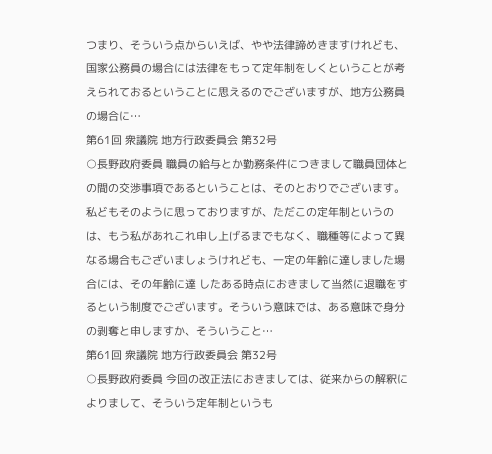つまり、そういう点からいえば、やや法律諦めきますけれども、国家公務員の場合には法律をもって定年制をしくということが考えられておるということに思えるのでございますが、地方公務員の場合に…
第61回 衆議院 地方行政委員会 第32号
○長野政府委員 職員の給与とか勤務条件につきまして職員団体との間の交渉事項であるということは、そのとおりでございます。私どもそのように思っておりますが、ただこの定年制というのは、もう私があれこれ申し上げるまでもなく、職種等によって異なる場合もございましょうけれども、一定の年齢に達しました場合には、その年齢に達 したある時点におきまして当然に退職をするという制度でございます。そういう意味では、ある意味で身分の剥奪と申しますか、そういうこと…
第61回 衆議院 地方行政委員会 第32号
○長野政府委員 今回の改正法におきましては、従来からの解釈によりまして、そういう定年制というも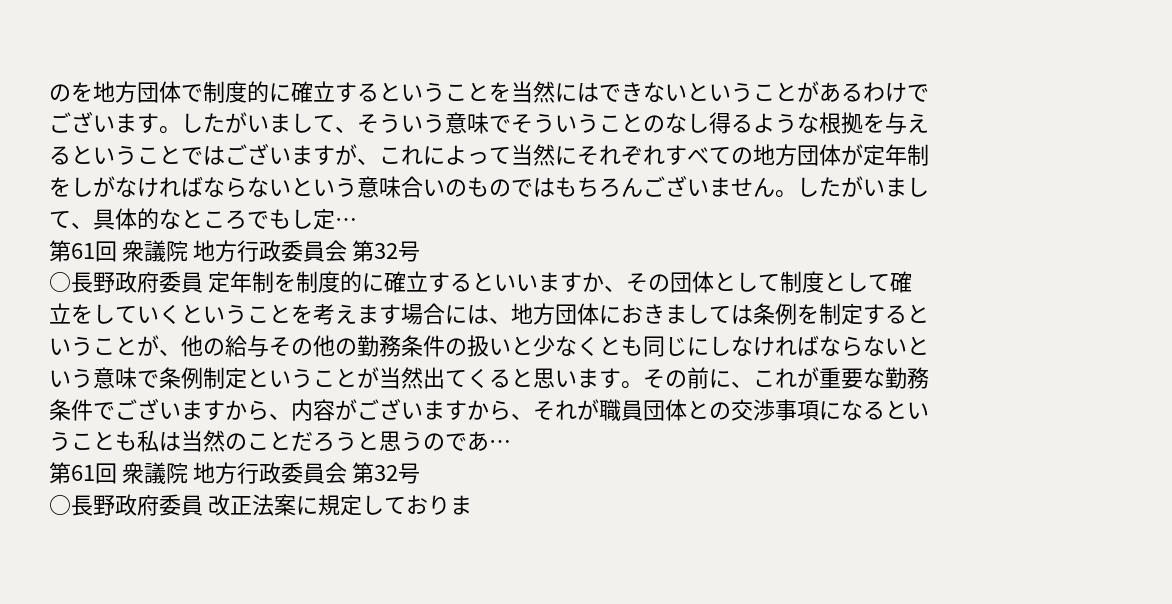のを地方団体で制度的に確立するということを当然にはできないということがあるわけでございます。したがいまして、そういう意味でそういうことのなし得るような根拠を与えるということではございますが、これによって当然にそれぞれすべての地方団体が定年制をしがなければならないという意味合いのものではもちろんございません。したがいまして、具体的なところでもし定…
第61回 衆議院 地方行政委員会 第32号
○長野政府委員 定年制を制度的に確立するといいますか、その団体として制度として確立をしていくということを考えます場合には、地方団体におきましては条例を制定するということが、他の給与その他の勤務条件の扱いと少なくとも同じにしなければならないという意味で条例制定ということが当然出てくると思います。その前に、これが重要な勤務条件でございますから、内容がございますから、それが職員団体との交渉事項になるということも私は当然のことだろうと思うのであ…
第61回 衆議院 地方行政委員会 第32号
○長野政府委員 改正法案に規定しておりま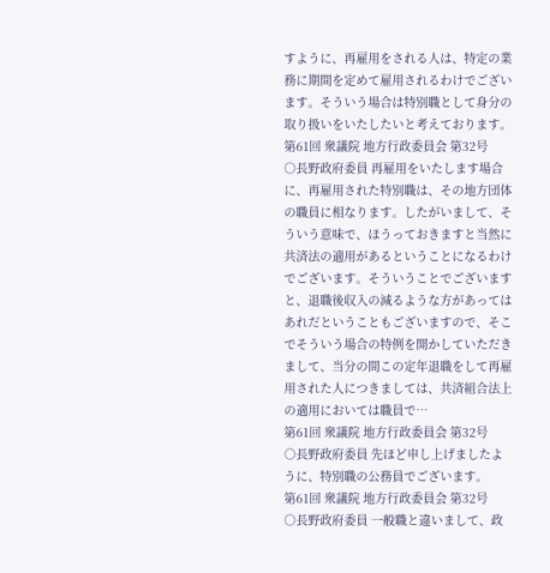すように、再雇用をされる人は、特定の業務に期間を定めて雇用されるわけでございます。そういう場合は特別職として身分の取り扱いをいたしたいと考えております。
第61回 衆議院 地方行政委員会 第32号
○長野政府委員 再雇用をいたします場合に、再雇用された特別職は、その地方団体の職員に相なります。したがいまして、そういう意味で、ほうっておきますと当然に共済法の適用があるということになるわけでございます。そういうことでございますと、退職後収入の減るような方があってはあれだということもございますので、そこでそういう場合の特例を開かしていただきまして、当分の間この定年退職をして再雇用された人につきましては、共済組合法上の適用においては職員で…
第61回 衆議院 地方行政委員会 第32号
○長野政府委員 先ほど申し上げましたように、特別職の公務員でございます。
第61回 衆議院 地方行政委員会 第32号
○長野政府委員 一般職と違いまして、政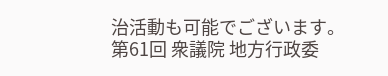治活動も可能でございます。
第61回 衆議院 地方行政委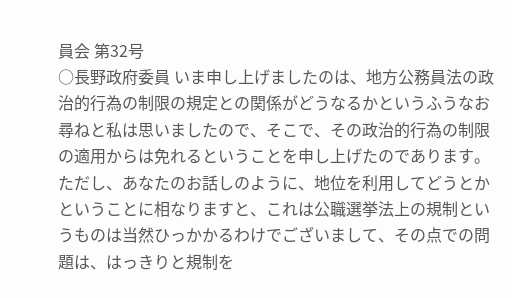員会 第32号
○長野政府委員 いま申し上げましたのは、地方公務員法の政治的行為の制限の規定との関係がどうなるかというふうなお尋ねと私は思いましたので、そこで、その政治的行為の制限の適用からは免れるということを申し上げたのであります。ただし、あなたのお話しのように、地位を利用してどうとかということに相なりますと、これは公職選挙法上の規制というものは当然ひっかかるわけでございまして、その点での問題は、はっきりと規制を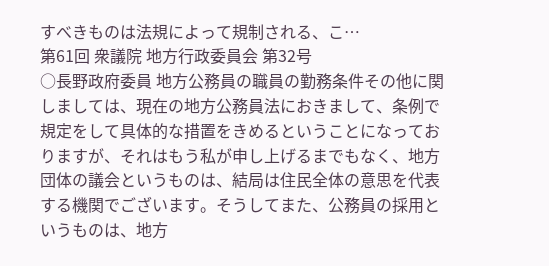すべきものは法規によって規制される、こ…
第61回 衆議院 地方行政委員会 第32号
○長野政府委員 地方公務員の職員の勤務条件その他に関しましては、現在の地方公務員法におきまして、条例で規定をして具体的な措置をきめるということになっておりますが、それはもう私が申し上げるまでもなく、地方団体の議会というものは、結局は住民全体の意思を代表する機関でございます。そうしてまた、公務員の採用というものは、地方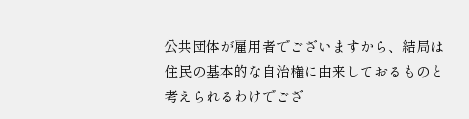公共団体が雇用者でございますから、結局は住民の基本的な自治権に由来しておるものと考えられるわけでござ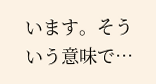います。そういう意味で…